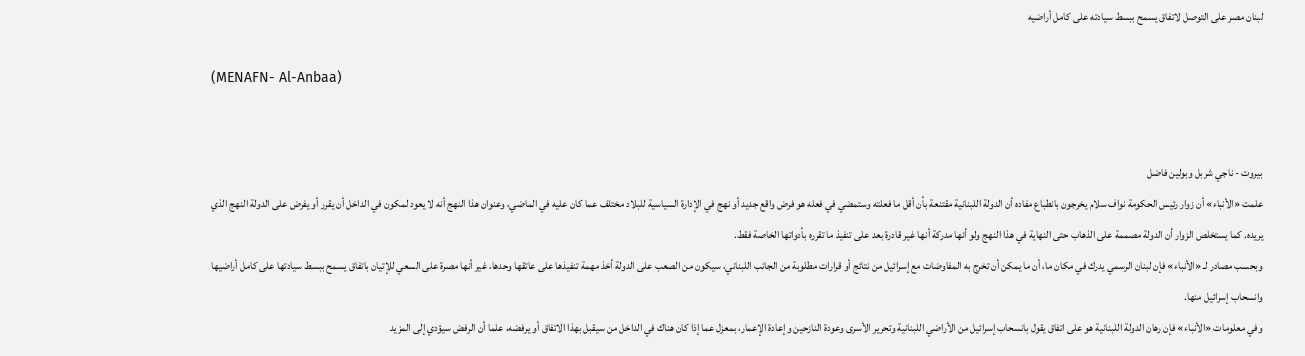لبنان مصر على التوصل لاتفاق يسمح ببسط سيادته على كامل أراضيه

(MENAFN- Al-Anbaa)


بيروت - ناجي شربل وبولين فاضل
علمت «الأنباء» أن زوار رئيس الحكومة نواف سلام يخرجون بانطباع مفاده أن الدولة اللبنانية مقتنعة بأن أقل ما فعلته وستمضي في فعله هو فرض واقع جديد أو نهج في الإدارة السياسية للبلاد مختلف عما كان عليه في الماضي، وعنوان هذا النهج أنه لا يعود لمكون في الداخل أن يقرر أو يفرض على الدولة النهج الذي يريده. كما يستخلص الزوار أن الدولة مصممة على الذهاب حتى النهاية في هذا النهج ولو أنها مدركة أنها غير قادرة بعد على تنفيذ ما تقرره بأدواتها الخاصة فقط.
وبحسب مصادر لـ «الأنباء» فإن لبنان الرسمي يدرك في مكان ما، أن ما يمكن أن تخرج به المفاوضات مع إسرائيل من نتائج أو قرارات مطلوبة من الجانب اللبناني، سيكون من الصعب على الدولة أخذ مهمة تنفيذها على عاتقها وحدها، غير أنها مصرة على السعي للإتيان باتفاق يسمح ببسط سيادتها على كامل أراضيها وانسحاب إسرائيل منها.
وفي معلومات «الأنباء» فإن رهان الدولة اللبنانية هو على اتفاق يقول بانسحاب إسرائيل من الأراضي اللبنانية وتحرير الأسرى وعودة النازحين وإعادة الإعمار، بمعزل عما إذا كان هناك في الداخل من سيقبل بهذا الاتفاق أو يرفضه، علما أن الرفض سيؤدي إلى المزيد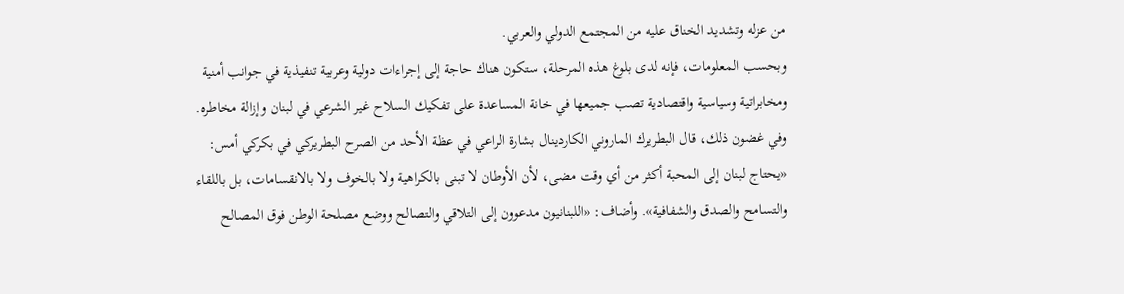من عزله وتشديد الخناق عليه من المجتمع الدولي والعربي.
وبحسب المعلومات، فإنه لدى بلوغ هذه المرحلة، ستكون هناك حاجة إلى إجراءات دولية وعربية تنفيذية في جوانب أمنية ومخابراتية وسياسية واقتصادية تصب جميعها في خانة المساعدة على تفكيك السلاح غير الشرعي في لبنان وإزالة مخاطره.
وفي غضون ذلك، قال البطريرك الماروني الكاردينال بشارة الراعي في عظة الأحد من الصرح البطريركي في بكركي أمس: «يحتاج لبنان إلى المحبة أكثر من أي وقت مضى، لأن الأوطان لا تبنى بالكراهية ولا بالخوف ولا بالانقسامات، بل باللقاء والتسامح والصدق والشفافية». وأضاف: «اللبنانيون مدعوون إلى التلاقي والتصالح ووضع مصلحة الوطن فوق المصالح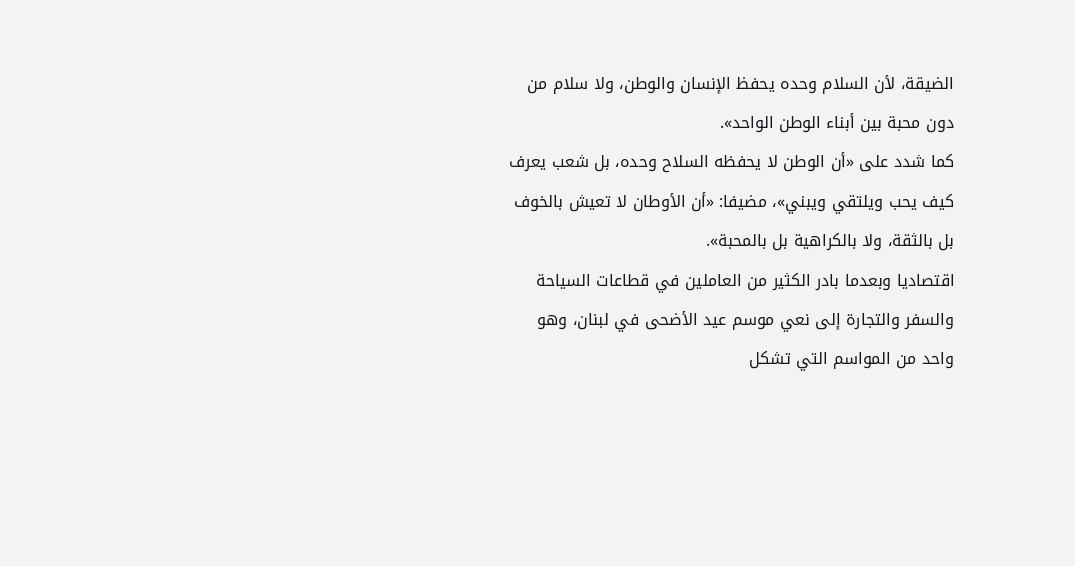الضيقة، لأن السلام وحده يحفظ الإنسان والوطن، ولا سلام من دون محبة بين أبناء الوطن الواحد».
كما شدد على «أن الوطن لا يحفظه السلاح وحده، بل شعب يعرف كيف يحب ويلتقي ويبني»، مضيفا: «أن الأوطان لا تعيش بالخوف بل بالثقة، ولا بالكراهية بل بالمحبة».
اقتصاديا وبعدما بادر الكثير من العاملين في قطاعات السياحة والسفر والتجارة إلى نعي موسم عيد الأضحى في لبنان، وهو واحد من المواسم التي تشكل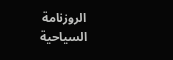الروزنامة السياحية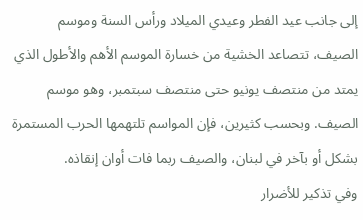إلى جانب عيد الفطر وعيدي الميلاد ورأس السنة وموسم الصيف، تتصاعد الخشية من خسارة الموسم الأهم والأطول الذي يمتد من منتصف يونيو حتى منتصف سبتمبر، وهو موسم الصيف. وبحسب كثيرين، فإن المواسم تلتهمها الحرب المستمرة بشكل أو بآخر في لبنان، والصيف ربما فات أوان إنقاذه.
وفي تذكير للأضرار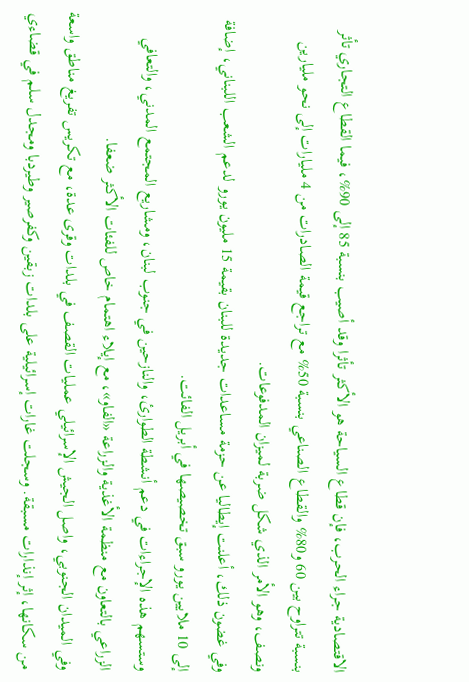الاقتصادية جراء الحرب، فإن قطاع السياحة هو الأكثر تأثرا وقد أصيب بنسبة 85 إلى 90%، فيما القطاع التجاري تأثر بنسبة تتراوح بين 60 و80% والقطاع الصناعي بنسبة 50% مع تراجع قيمة الصادرات من 4 مليارات إلى نحو مليارين ونصف، وهو الأمر الذي شكل ضربة لميزان المدفوعات.
وفي غضون ذلك، أعلنت إيطاليا عن حزمة مساعدات جديدة للبنان بقيمة 15 مليون يورو لدعم الشعب اللبناني، إضافة إلى 10 ملايين يورو سبق تخصيصها في أبريل الفائت.
وستسهم هذه الإجراءات في دعم أنشطة الطوارئ، والنازحين في جنوب لبنان، ومشاريع المجتمع المدني، والتعافي الزراعي بالتعاون مع منظمة الأغذية والزراعة «الفاو»، مع إيلاء اهتمام خاص للفئات الأكثر ضعفا.
وفي الميدان الجنوبي، واصل الجيش الإسرائيلي عمليات القصف في بلدات وقرى عدة، مع تكريس تفريغ مناطق واسعة من سكانها، إثر إنذارات مسبقة. وسجلت غارات إسرائيلية على بلدات زبقين وكفرصير وطيردبا ومجدل سلم في قضاءي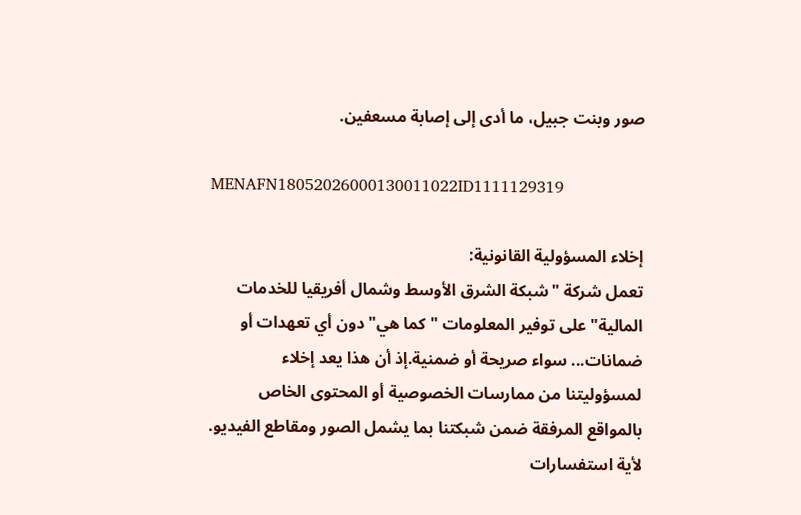صور وبنت جبيل، ما أدى إلى إصابة مسعفين.

MENAFN18052026000130011022ID1111129319

إخلاء المسؤولية القانونية:
تعمل شركة "شبكة الشرق الأوسط وشمال أفريقيا للخدمات المالية" على توفير المعلومات "كما هي" دون أي تعهدات أو ضمانات... سواء صريحة أو ضمنية.إذ أن هذا يعد إخلاء لمسؤوليتنا من ممارسات الخصوصية أو المحتوى الخاص بالمواقع المرفقة ضمن شبكتنا بما يشمل الصور ومقاطع الفيديو. لأية استفسارات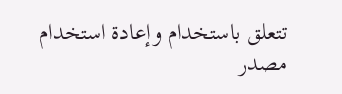تتعلق باستخدام وإعادة استخدام مصدر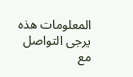المعلومات هذه يرجى التواصل مع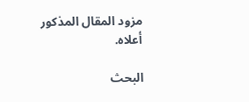مزود المقال المذكور أعلاه.

البحث